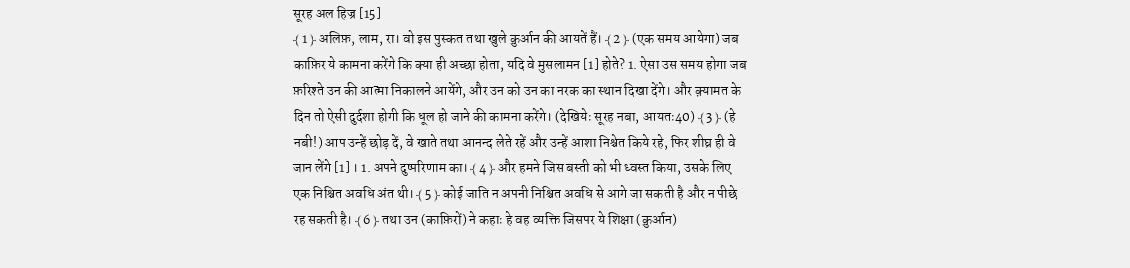सूरह अल हिज्र [15]
﴾ 1 ﴿ अलिफ़, लाम, रा। वो इस पुस्कत तथा खुले क़ुर्आन की आयतें हैं। ﴾ 2 ﴿ (एक समय आयेगा) जब काफ़िर ये कामना करेंगे कि क्या ही अच्छा होता, यदि वे मुसलामन [1] होते? 1. ऐसा उस समय होगा जब फ़रिश्ते उन की आत्मा निकालने आयेंगे, और उन को उन का नरक का स्थान दिखा देंगे। और क़्यामत के दिन तो ऐसी दुर्दशा होगी कि धूल हो जाने की कामना करेंगे। (देखियेः सूरह नबा, आयतः40) ﴾ 3 ﴿ (हे नबी!) आप उन्हें छोड़ दें, वे खाते तथा आनन्द लेते रहें और उन्हें आशा निश्चेत किये रहे, फिर शीघ्र ही वे जान लेंगे [1] । 1. अपने दुष्परिणाम का। ﴾ 4 ﴿ और हमने जिस बस्ती को भी ध्वस्त किया, उसके लिए एक निश्चित अवधि अंत थी। ﴾ 5 ﴿ कोई जाति न अपनी निश्चित अवधि से आगे जा सकती है और न पीछे रह सकती है। ﴾ 6 ﴿ तथा उन (काफ़िरों) ने कहाः हे वह व्यक्ति जिसपर ये शिक्षा (क़ुर्आन)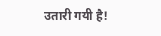उतारी गयी है!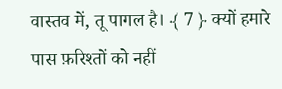वास्तव में, तू पागल है। ﴾ 7 ﴿ क्यों हमारे पास फ़रिश्तों को नहीं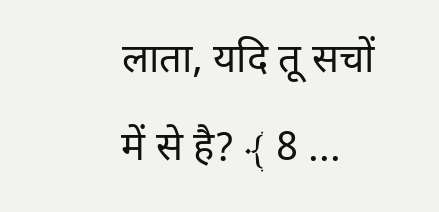लाता, यदि तू सचों में से है? ﴾ 8 ...